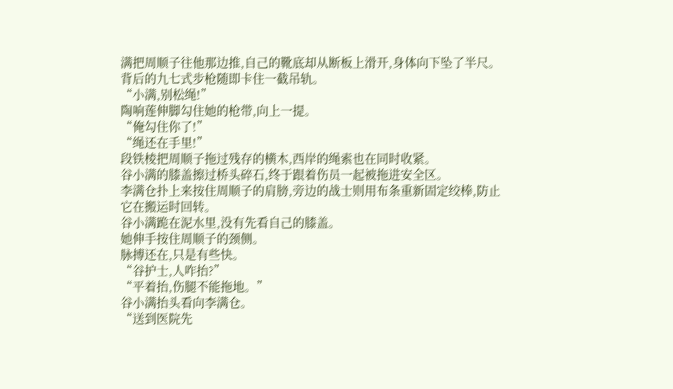满把周顺子往他那边推,自己的靴底却从断板上滑开,身体向下坠了半尺。
背后的九七式步枪随即卡住一截吊轨。
“小满,别松绳!”
陶响莲伸脚勾住她的枪带,向上一提。
“俺勾住你了!”
“绳还在手里!”
段铁棱把周顺子拖过残存的横木,西岸的绳索也在同时收紧。
谷小满的膝盖擦过桥头碎石,终于跟着伤员一起被拖进安全区。
李满仓扑上来按住周顺子的肩膀,旁边的战士则用布条重新固定绞棒,防止它在搬运时回转。
谷小满跪在泥水里,没有先看自己的膝盖。
她伸手按住周顺子的颈侧。
脉搏还在,只是有些快。
“谷护士,人咋抬?”
“平着抬,伤腿不能拖地。”
谷小满抬头看向李满仓。
“送到医院先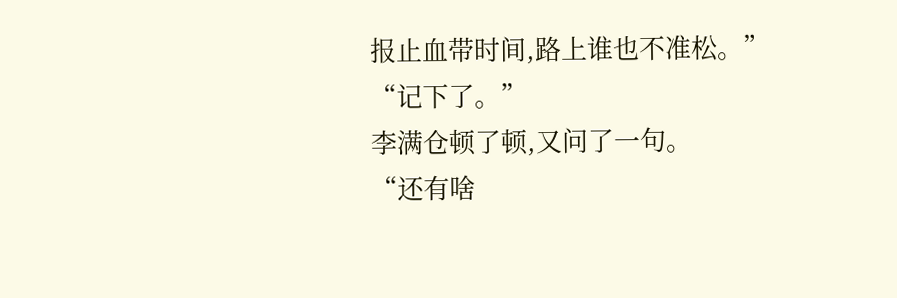报止血带时间,路上谁也不准松。”
“记下了。”
李满仓顿了顿,又问了一句。
“还有啥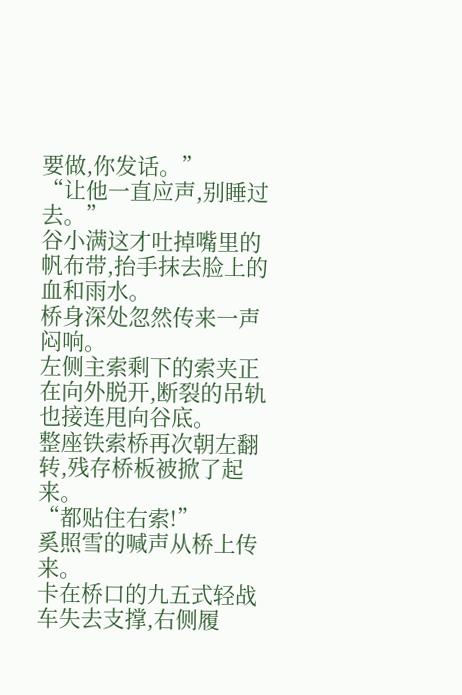要做,你发话。”
“让他一直应声,别睡过去。”
谷小满这才吐掉嘴里的帆布带,抬手抹去脸上的血和雨水。
桥身深处忽然传来一声闷响。
左侧主索剩下的索夹正在向外脱开,断裂的吊轨也接连甩向谷底。
整座铁索桥再次朝左翻转,残存桥板被掀了起来。
“都贴住右索!”
奚照雪的喊声从桥上传来。
卡在桥口的九五式轻战车失去支撑,右侧履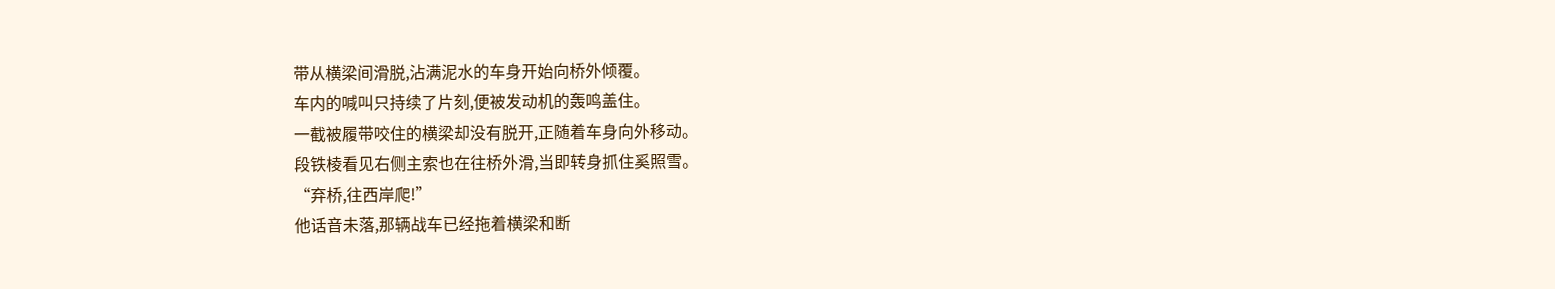带从横梁间滑脱,沾满泥水的车身开始向桥外倾覆。
车内的喊叫只持续了片刻,便被发动机的轰鸣盖住。
一截被履带咬住的横梁却没有脱开,正随着车身向外移动。
段铁棱看见右侧主索也在往桥外滑,当即转身抓住奚照雪。
“弃桥,往西岸爬!”
他话音未落,那辆战车已经拖着横梁和断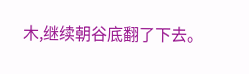木,继续朝谷底翻了下去。